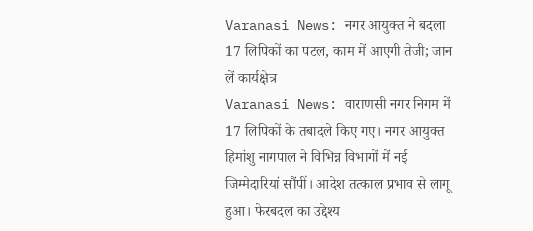Varanasi News: नगर आयुक्त ने बदला 17 लिपिकों का पटल, काम में आएगी तेजी; जान लें कार्यक्षेत्र
Varanasi News: वाराणसी नगर निगम में 17 लिपिकों के तबादले किए गए। नगर आयुक्त हिमांशु नागपाल ने विभिन्न विभागों में नई जिम्मेदारियां सौंपीं। आदेश तत्काल प्रभाव से लागू हुआ। फेरबदल का उद्देश्य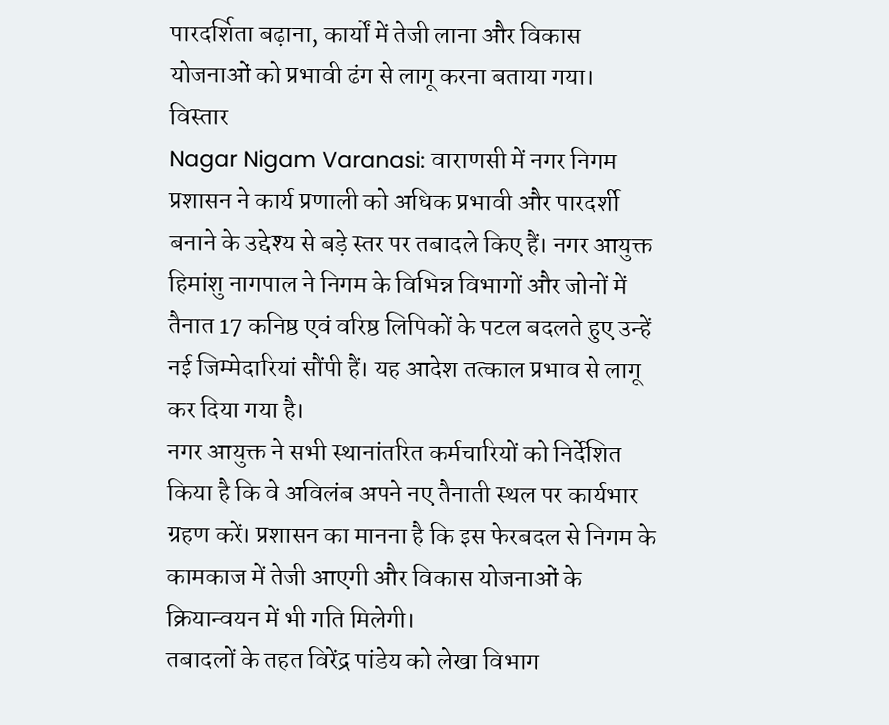पारदर्शिता बढ़ाना, कार्यों में तेजी लाना और विकास योजनाओं को प्रभावी ढंग से लागू करना बताया गया।
विस्तार
Nagar Nigam Varanasi: वाराणसी में नगर निगम प्रशासन ने कार्य प्रणाली को अधिक प्रभावी और पारदर्शी बनाने के उद्देश्य से बड़े स्तर पर तबादले किए हैं। नगर आयुक्त हिमांशु नागपाल ने निगम के विभिन्न विभागों और जोनों में तैनात 17 कनिष्ठ एवं वरिष्ठ लिपिकों के पटल बदलते हुए उन्हें नई जिम्मेदारियां सौंपी हैं। यह आदेश तत्काल प्रभाव से लागू कर दिया गया है।
नगर आयुक्त ने सभी स्थानांतरित कर्मचारियों को निर्देशित किया है कि वे अविलंब अपने नए तैनाती स्थल पर कार्यभार ग्रहण करें। प्रशासन का मानना है कि इस फेरबदल से निगम के कामकाज में तेजी आएगी और विकास योजनाओं के क्रियान्वयन में भी गति मिलेगी।
तबादलों के तहत विरेंद्र पांडेय को लेखा विभाग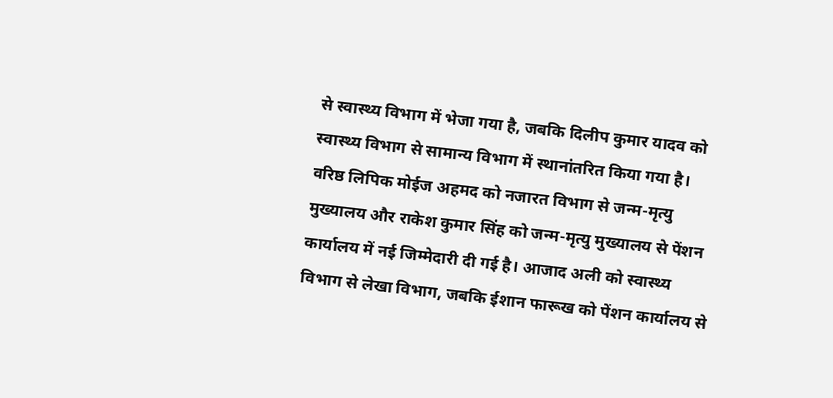से स्वास्थ्य विभाग में भेजा गया है, जबकि दिलीप कुमार यादव को स्वास्थ्य विभाग से सामान्य विभाग में स्थानांतरित किया गया है। वरिष्ठ लिपिक मोईज अहमद को नजारत विभाग से जन्म-मृत्यु मुख्यालय और राकेश कुमार सिंह को जन्म-मृत्यु मुख्यालय से पेंशन कार्यालय में नई जिम्मेदारी दी गई है। आजाद अली को स्वास्थ्य विभाग से लेखा विभाग, जबकि ईशान फारूख को पेंशन कार्यालय से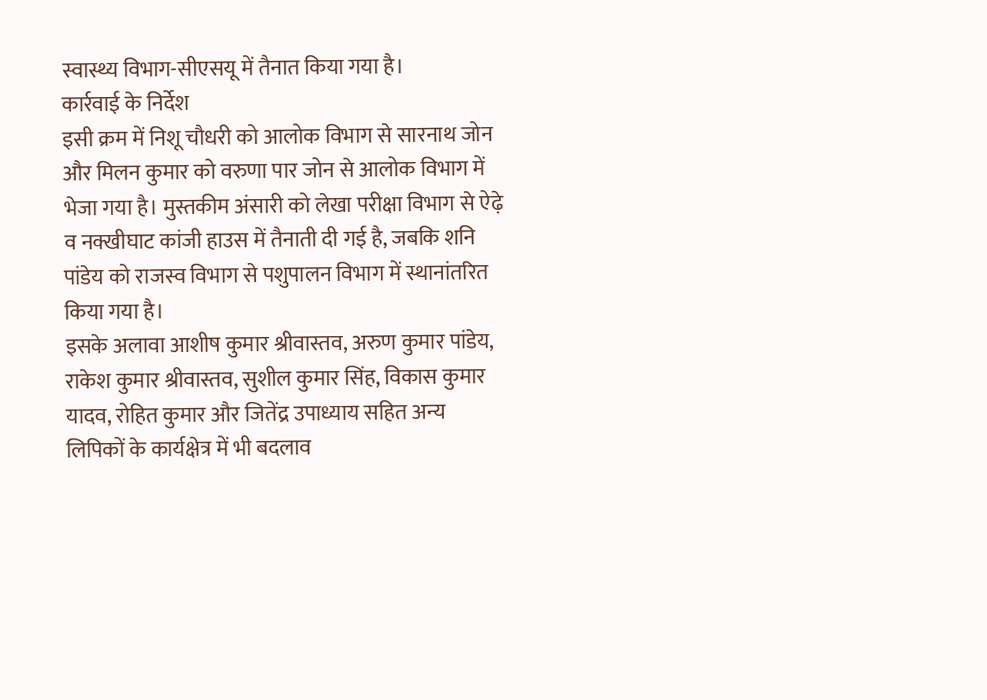स्वास्थ्य विभाग-सीएसयू में तैनात किया गया है।
कार्रवाई के निर्देश
इसी क्रम में निशू चौधरी को आलोक विभाग से सारनाथ जोन और मिलन कुमार को वरुणा पार जोन से आलोक विभाग में भेजा गया है। मुस्तकीम अंसारी को लेखा परीक्षा विभाग से ऐढ़े व नक्खीघाट कांजी हाउस में तैनाती दी गई है, जबकि शनि पांडेय को राजस्व विभाग से पशुपालन विभाग में स्थानांतरित किया गया है।
इसके अलावा आशीष कुमार श्रीवास्तव, अरुण कुमार पांडेय, राकेश कुमार श्रीवास्तव, सुशील कुमार सिंह, विकास कुमार यादव, रोहित कुमार और जितेंद्र उपाध्याय सहित अन्य लिपिकों के कार्यक्षेत्र में भी बदलाव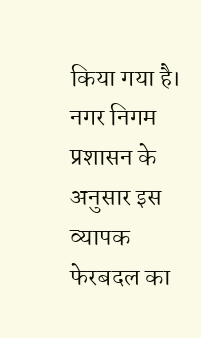किया गया है। नगर निगम प्रशासन के अनुसार इस व्यापक फेरबदल का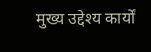मुख्य उद्देश्य कार्यों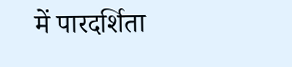में पारदर्शिता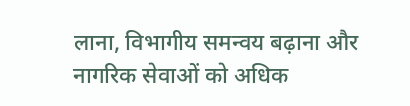लाना, विभागीय समन्वय बढ़ाना और नागरिक सेवाओं को अधिक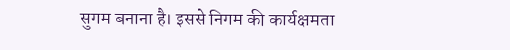सुगम बनाना है। इससे निगम की कार्यक्षमता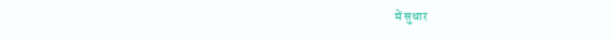में सुधार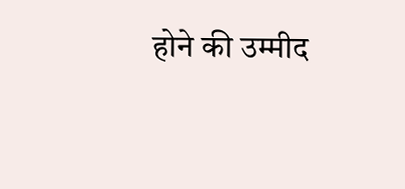होने की उम्मीद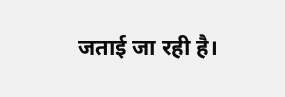जताई जा रही है।